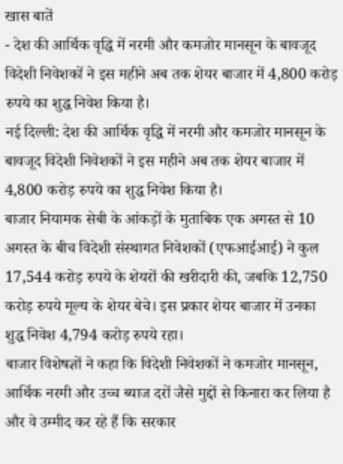खास बातें
- देश की आर्थिक वृद्धि में नरमी और कमजोर मानसून के बावजूद विदेशी निवेशकों ने इस महीने अब तक शेयर बाजार में 4,800 करोड़ रुपये का शुद्ध निवेश किया है।
नई दिल्ली: देश की आर्थिक वृद्धि में नरमी और कमजोर मानसून के बावजूद विदेशी निवेशकों ने इस महीने अब तक शेयर बाजार में 4,800 करोड़ रुपये का शुद्ध निवेश किया है।
बाजार नियामक सेबी के आंकड़ों के मुताबिक एक अगस्त से 10 अगस्त के बीच विदेशी संस्थागत निवेशकों (एफआईआई) ने कुल 17,544 करोड़ रुपये के शेयरों की खरीदारी की, जबकि 12,750 करोड़ रुपये मूल्य के शेयर बेचे। इस प्रकार शेयर बाजार में उनका शुद्ध निवेश 4,794 करोड़ रुपये रहा।
बाजार विशेषज्ञों ने कहा कि विदेशी निवेशकों ने कमजोर मानसून, आर्थिक नरमी और उच्च ब्याज दरों जैसे मुद्दों से किनारा कर लिया है और वे उम्मीद कर रहे हैं कि सरकार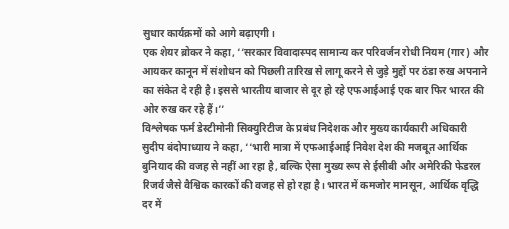सुधार कार्यक्रमों को आगे बढ़ाएगी।
एक शेयर ब्रोकर ने कहा, ‘‘सरकार विवादास्पद सामान्य कर परिवर्जन रोधी नियम (गार) और आयकर कानून में संशोधन को पिछली तारिख से लागू करने से जुड़े मुद्दों पर ठंडा रुख अपनाने का संकेत दे रही है। इससे भारतीय बाजार से दूर हो रहे एफआईआई एक बार फिर भारत की ओर रुख कर रहे हैं।’’
विश्लेषक फर्म डेस्टीमोनी सिक्युरिटीज के प्रबंध निदेशक और मुख्य कार्यकारी अधिकारी सुदीप बंदोपाध्याय ने कहा, ‘‘भारी मात्रा में एफआईआई निवेश देश की मजबूत आर्थिक बुनियाद की वजह से नहीं आ रहा है, बल्कि ऐसा मुख्य रूप से ईसीबी और अमेरिकी फेडरल रिजर्व जैसे वैश्विक कारकों की वजह से हो रहा है। भारत में कमजोर मानसून, आर्थिक वृद्धि दर में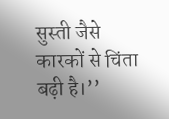सुस्ती जैसे कारकों से चिंता बढ़ी है।’’